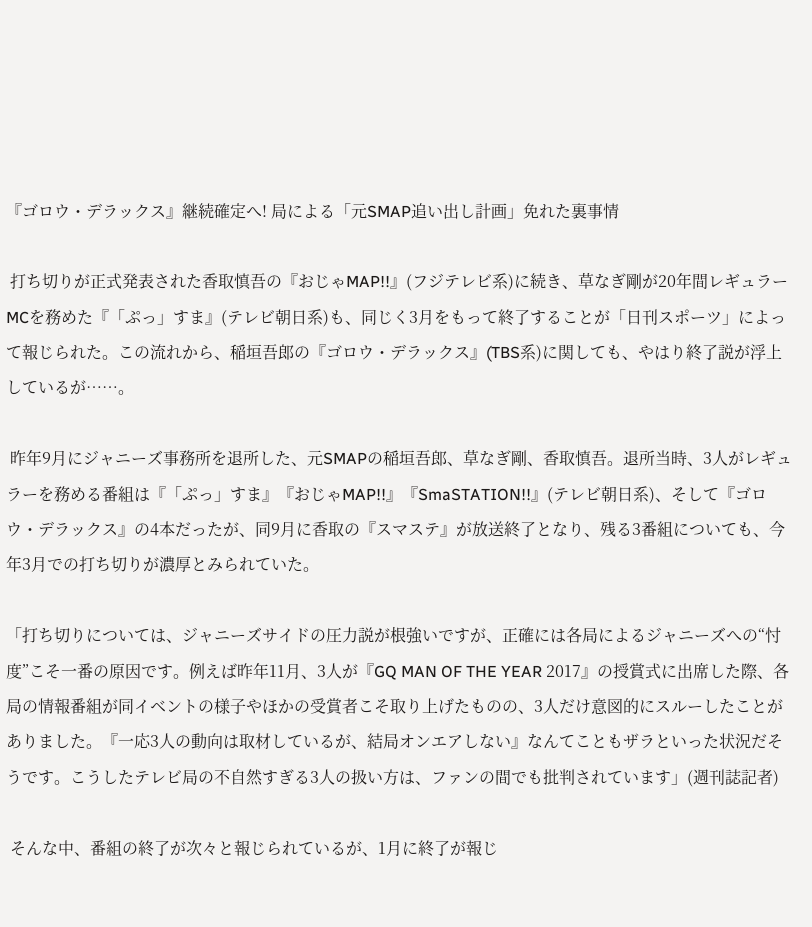『ゴロウ・デラックス』継続確定へ! 局による「元SMAP追い出し計画」免れた裏事情

 打ち切りが正式発表された香取慎吾の『おじゃMAP!!』(フジテレビ系)に続き、草なぎ剛が20年間レギュラーMCを務めた『「ぷっ」すま』(テレビ朝日系)も、同じく3月をもって終了することが「日刊スポーツ」によって報じられた。この流れから、稲垣吾郎の『ゴロウ・デラックス』(TBS系)に関しても、やはり終了説が浮上しているが……。

 昨年9月にジャニーズ事務所を退所した、元SMAPの稲垣吾郎、草なぎ剛、香取慎吾。退所当時、3人がレギュラーを務める番組は『「ぷっ」すま』『おじゃMAP!!』『SmaSTATION!!』(テレビ朝日系)、そして『ゴロウ・デラックス』の4本だったが、同9月に香取の『スマステ』が放送終了となり、残る3番組についても、今年3月での打ち切りが濃厚とみられていた。

「打ち切りについては、ジャニーズサイドの圧力説が根強いですが、正確には各局によるジャニーズへの“忖度”こそ一番の原因です。例えば昨年11月、3人が『GQ MAN OF THE YEAR 2017』の授賞式に出席した際、各局の情報番組が同イベントの様子やほかの受賞者こそ取り上げたものの、3人だけ意図的にスルーしたことがありました。『一応3人の動向は取材しているが、結局オンエアしない』なんてこともザラといった状況だそうです。こうしたテレビ局の不自然すぎる3人の扱い方は、ファンの間でも批判されています」(週刊誌記者)

 そんな中、番組の終了が次々と報じられているが、1月に終了が報じ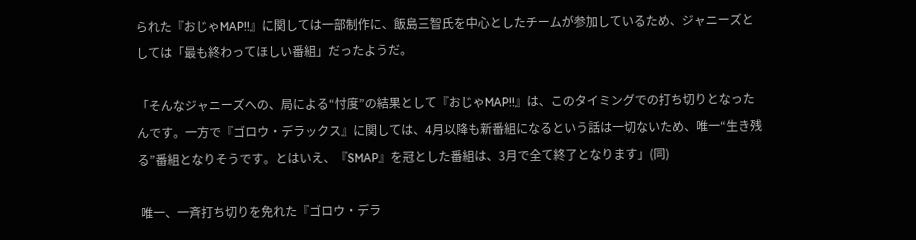られた『おじゃMAP!!』に関しては一部制作に、飯島三智氏を中心としたチームが参加しているため、ジャニーズとしては「最も終わってほしい番組」だったようだ。

「そんなジャニーズへの、局による“忖度”の結果として『おじゃMAP!!』は、このタイミングでの打ち切りとなったんです。一方で『ゴロウ・デラックス』に関しては、4月以降も新番組になるという話は一切ないため、唯一“生き残る”番組となりそうです。とはいえ、『SMAP』を冠とした番組は、3月で全て終了となります」(同)

 唯一、一斉打ち切りを免れた『ゴロウ・デラ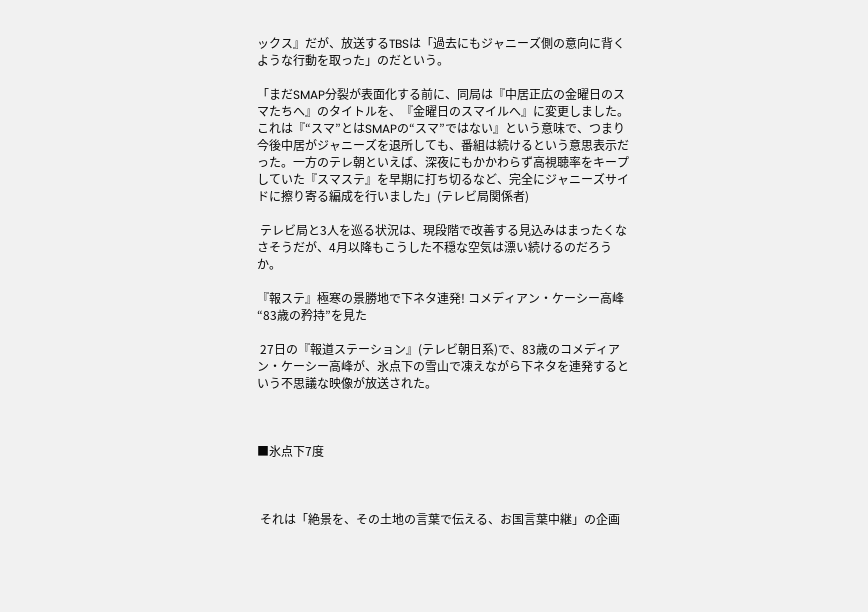ックス』だが、放送するTBSは「過去にもジャニーズ側の意向に背くような行動を取った」のだという。

「まだSMAP分裂が表面化する前に、同局は『中居正広の金曜日のスマたちへ』のタイトルを、『金曜日のスマイルへ』に変更しました。これは『“スマ”とはSMAPの“スマ”ではない』という意味で、つまり今後中居がジャニーズを退所しても、番組は続けるという意思表示だった。一方のテレ朝といえば、深夜にもかかわらず高視聴率をキープしていた『スマステ』を早期に打ち切るなど、完全にジャニーズサイドに擦り寄る編成を行いました」(テレビ局関係者)

 テレビ局と3人を巡る状況は、現段階で改善する見込みはまったくなさそうだが、4月以降もこうした不穏な空気は漂い続けるのだろうか。

『報ステ』極寒の景勝地で下ネタ連発! コメディアン・ケーシー高峰“83歳の矜持”を見た

 27日の『報道ステーション』(テレビ朝日系)で、83歳のコメディアン・ケーシー高峰が、氷点下の雪山で凍えながら下ネタを連発するという不思議な映像が放送された。



■氷点下7度



 それは「絶景を、その土地の言葉で伝える、お国言葉中継」の企画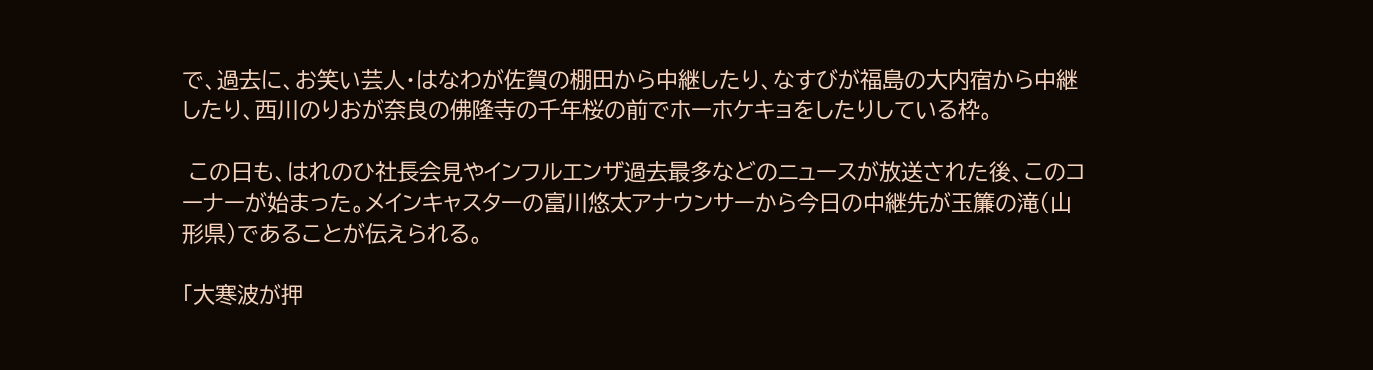で、過去に、お笑い芸人・はなわが佐賀の棚田から中継したり、なすびが福島の大内宿から中継したり、西川のりおが奈良の佛隆寺の千年桜の前でホーホケキョをしたりしている枠。

 この日も、はれのひ社長会見やインフルエンザ過去最多などのニュースが放送された後、このコーナーが始まった。メインキャスターの富川悠太アナウンサーから今日の中継先が玉簾の滝(山形県)であることが伝えられる。

「大寒波が押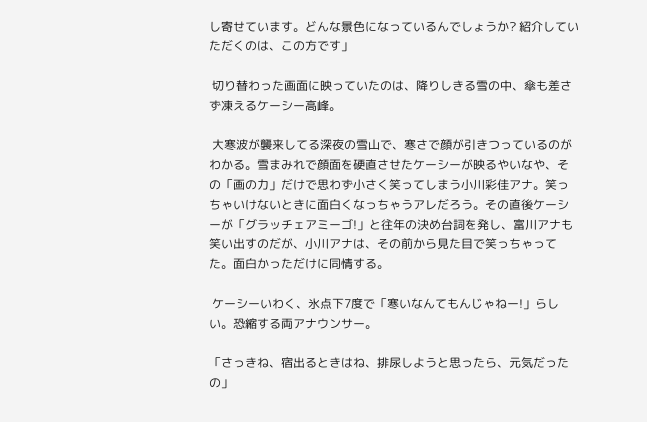し寄せています。どんな景色になっているんでしょうか? 紹介していただくのは、この方です」

 切り替わった画面に映っていたのは、降りしきる雪の中、傘も差さず凍えるケーシー高峰。

 大寒波が襲来してる深夜の雪山で、寒さで顔が引きつっているのがわかる。雪まみれで顔面を硬直させたケーシーが映るやいなや、その「画の力」だけで思わず小さく笑ってしまう小川彩佳アナ。笑っちゃいけないときに面白くなっちゃうアレだろう。その直後ケーシーが「グラッチェアミーゴ!」と往年の決め台詞を発し、富川アナも笑い出すのだが、小川アナは、その前から見た目で笑っちゃってた。面白かっただけに同情する。

 ケーシーいわく、氷点下7度で「寒いなんてもんじゃねー!」らしい。恐縮する両アナウンサー。

「さっきね、宿出るときはね、排尿しようと思ったら、元気だったの」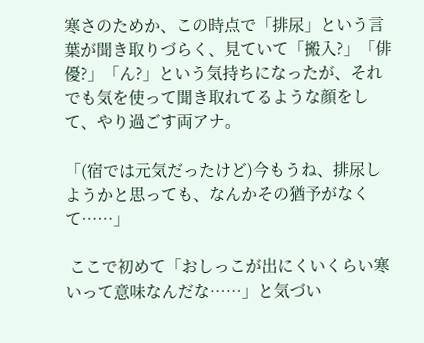寒さのためか、この時点で「排尿」という言葉が聞き取りづらく、見ていて「搬入?」「俳優?」「ん?」という気持ちになったが、それでも気を使って聞き取れてるような顔をして、やり過ごす両アナ。

「(宿では元気だったけど)今もうね、排尿しようかと思っても、なんかその猶予がなくて……」

 ここで初めて「おしっこが出にくいくらい寒いって意味なんだな……」と気づい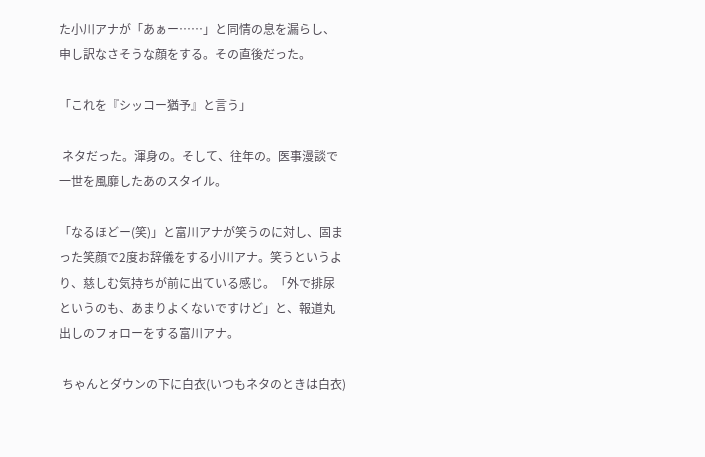た小川アナが「あぁー……」と同情の息を漏らし、申し訳なさそうな顔をする。その直後だった。

「これを『シッコー猶予』と言う」

 ネタだった。渾身の。そして、往年の。医事漫談で一世を風靡したあのスタイル。

「なるほどー(笑)」と富川アナが笑うのに対し、固まった笑顔で2度お辞儀をする小川アナ。笑うというより、慈しむ気持ちが前に出ている感じ。「外で排尿というのも、あまりよくないですけど」と、報道丸出しのフォローをする富川アナ。

 ちゃんとダウンの下に白衣(いつもネタのときは白衣)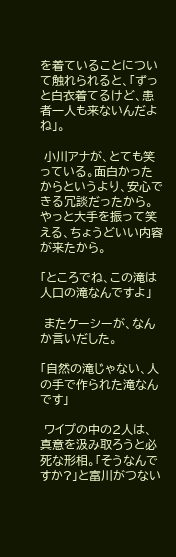を着ていることについて触れられると、「ずっと白衣着てるけど、患者一人も来ないんだよね」。

 小川アナが、とても笑っている。面白かったからというより、安心できる冗談だったから。やっと大手を振って笑える、ちょうどいい内容が来たから。

「ところでね、この滝は人口の滝なんですよ」

 またケーシーが、なんか言いだした。

「自然の滝じゃない、人の手で作られた滝なんです」

 ワイプの中の2人は、真意を汲み取ろうと必死な形相。「そうなんですか?」と富川がつない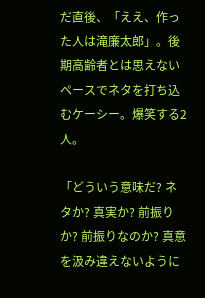だ直後、「ええ、作った人は滝廉太郎」。後期高齢者とは思えないペースでネタを打ち込むケーシー。爆笑する2人。

「どういう意味だ? ネタか? 真実か? 前振りか? 前振りなのか? 真意を汲み違えないように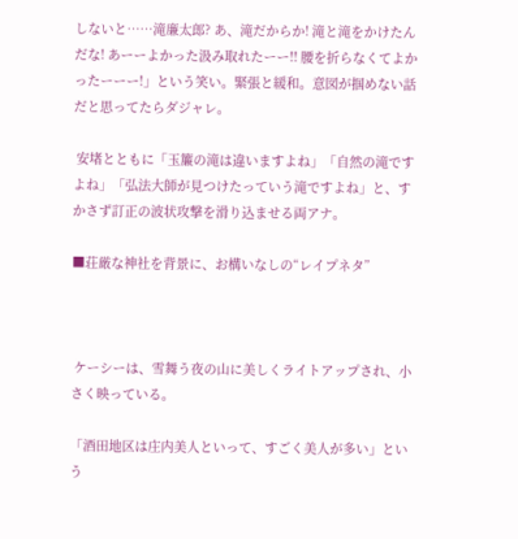しないと……滝廉太郎? あ、滝だからか! 滝と滝をかけたんだな! あーーよかった汲み取れたーー!! 腰を折らなくてよかったーーー!」という笑い。緊張と緩和。意図が掴めない話だと思ってたらダジャレ。

 安堵とともに「玉簾の滝は違いますよね」「自然の滝ですよね」「弘法大師が見つけたっていう滝ですよね」と、すかさず訂正の波状攻撃を滑り込ませる両アナ。

■荘厳な神社を背景に、お構いなしの“レイプネタ”



 ケーシーは、雪舞う夜の山に美しくライトアップされ、小さく映っている。

「酒田地区は庄内美人といって、すごく美人が多い」という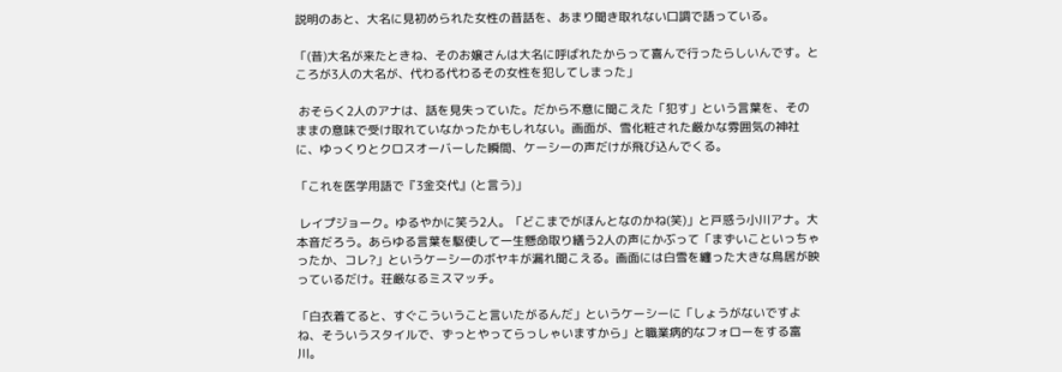説明のあと、大名に見初められた女性の昔話を、あまり聞き取れない口調で語っている。

「(昔)大名が来たときね、そのお嬢さんは大名に呼ばれたからって喜んで行ったらしいんです。ところが3人の大名が、代わる代わるその女性を犯してしまった」

 おそらく2人のアナは、話を見失っていた。だから不意に聞こえた「犯す」という言葉を、そのままの意味で受け取れていなかったかもしれない。画面が、雪化粧された厳かな雰囲気の神社に、ゆっくりとクロスオーバーした瞬間、ケーシーの声だけが飛び込んでくる。

「これを医学用語で『3金交代』(と言う)」

 レイプジョーク。ゆるやかに笑う2人。「どこまでがほんとなのかね(笑)」と戸惑う小川アナ。大本音だろう。あらゆる言葉を駆使して一生懸命取り繕う2人の声にかぶって「まずいこといっちゃったか、コレ?」というケーシーのボヤキが漏れ聞こえる。画面には白雪を纏った大きな鳥居が映っているだけ。荘厳なるミスマッチ。

「白衣着てると、すぐこういうこと言いたがるんだ」というケーシーに「しょうがないですよね、そういうスタイルで、ずっとやってらっしゃいますから」と職業病的なフォローをする富川。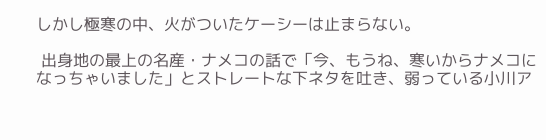しかし極寒の中、火がついたケーシーは止まらない。

 出身地の最上の名産・ナメコの話で「今、もうね、寒いからナメコになっちゃいました」とストレートな下ネタを吐き、弱っている小川ア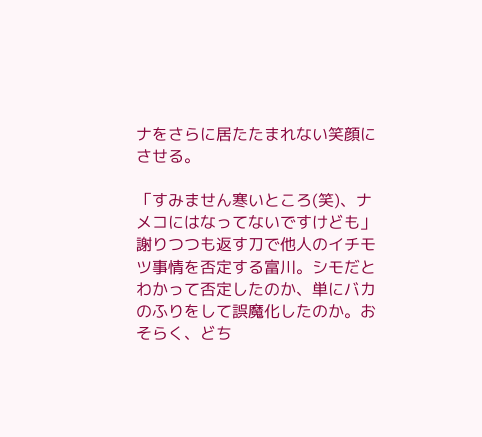ナをさらに居たたまれない笑顔にさせる。

「すみません寒いところ(笑)、ナメコにはなってないですけども」謝りつつも返す刀で他人のイチモツ事情を否定する富川。シモだとわかって否定したのか、単にバカのふりをして誤魔化したのか。おそらく、どち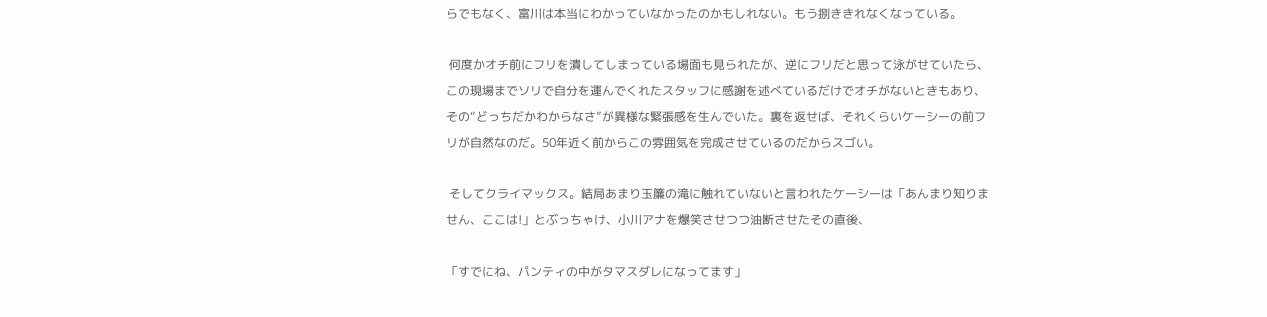らでもなく、富川は本当にわかっていなかったのかもしれない。もう捌ききれなくなっている。

 何度かオチ前にフリを潰してしまっている場面も見られたが、逆にフリだと思って泳がせていたら、この現場までソリで自分を運んでくれたスタッフに感謝を述べているだけでオチがないときもあり、その“どっちだかわからなさ”が異様な緊張感を生んでいた。裏を返せば、それくらいケーシーの前フリが自然なのだ。50年近く前からこの雰囲気を完成させているのだからスゴい。

 そしてクライマックス。結局あまり玉簾の滝に触れていないと言われたケーシーは「あんまり知りません、ここは!」とぶっちゃけ、小川アナを爆笑させつつ油断させたその直後、

「すでにね、パンティの中がタマスダレになってます」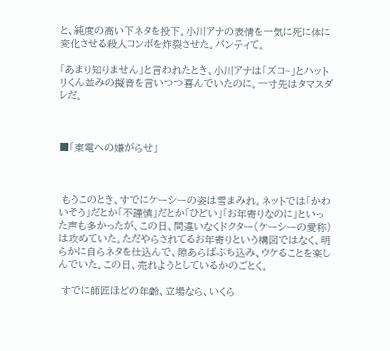と、純度の高い下ネタを投下。小川アナの表情を一気に死に体に変化させる殺人コンボを炸裂させた。パンティて。

「あまり知りません」と言われたとき、小川アナは「ズコ~」とハットリくん並みの擬音を言いつつ喜んでいたのに。一寸先はタマスダレだ。



■「東電への嫌がらせ」



 もうこのとき、すでにケーシーの姿は雪まみれ。ネットでは「かわいそう」だとか「不謹慎」だとか「ひどい」「お年寄りなのに」といった声も多かったが、この日、間違いなくドクター(ケーシーの愛称)は攻めていた。ただやらされてるお年寄りという構図ではなく、明らかに自らネタを仕込んで、隙あらばぶち込み、ウケることを楽しんでいた。この日、売れようとしているかのごとく。

 すでに師匠ほどの年齢、立場なら、いくら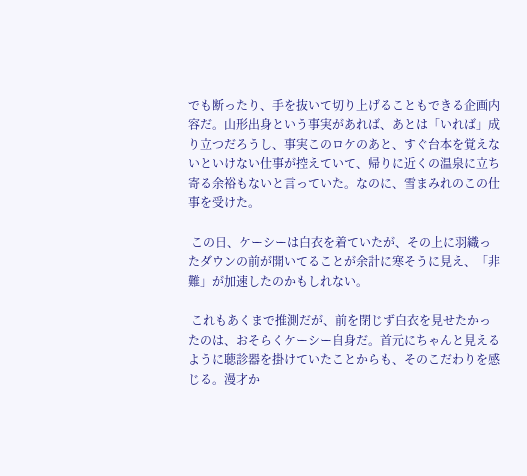でも断ったり、手を抜いて切り上げることもできる企画内容だ。山形出身という事実があれば、あとは「いれば」成り立つだろうし、事実このロケのあと、すぐ台本を覚えないといけない仕事が控えていて、帰りに近くの温泉に立ち寄る余裕もないと言っていた。なのに、雪まみれのこの仕事を受けた。

 この日、ケーシーは白衣を着ていたが、その上に羽織ったダウンの前が開いてることが余計に寒そうに見え、「非難」が加速したのかもしれない。

 これもあくまで推測だが、前を閉じず白衣を見せたかったのは、おそらくケーシー自身だ。首元にちゃんと見えるように聴診器を掛けていたことからも、そのこだわりを感じる。漫才か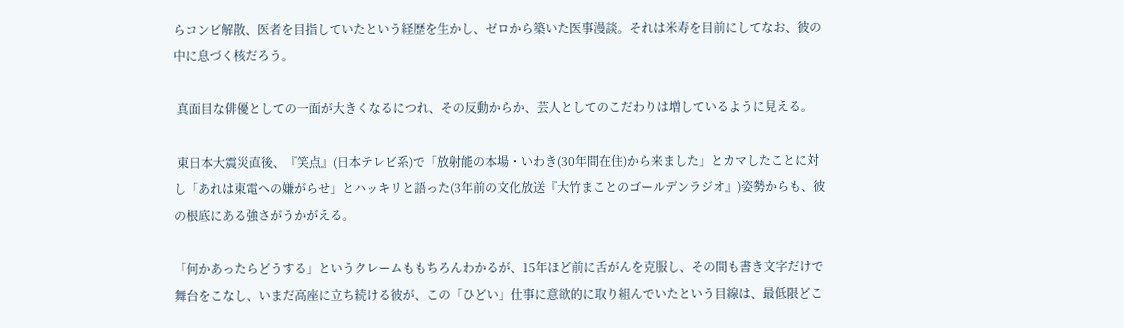らコンビ解散、医者を目指していたという経歴を生かし、ゼロから築いた医事漫談。それは米寿を目前にしてなお、彼の中に息づく核だろう。

 真面目な俳優としての一面が大きくなるにつれ、その反動からか、芸人としてのこだわりは増しているように見える。

 東日本大震災直後、『笑点』(日本テレビ系)で「放射能の本場・いわき(30年間在住)から来ました」とカマしたことに対し「あれは東電への嫌がらせ」とハッキリと語った(3年前の文化放送『大竹まことのゴールデンラジオ』)姿勢からも、彼の根底にある強さがうかがえる。

「何かあったらどうする」というクレームももちろんわかるが、15年ほど前に舌がんを克服し、その間も書き文字だけで舞台をこなし、いまだ高座に立ち続ける彼が、この「ひどい」仕事に意欲的に取り組んでいたという目線は、最低限どこ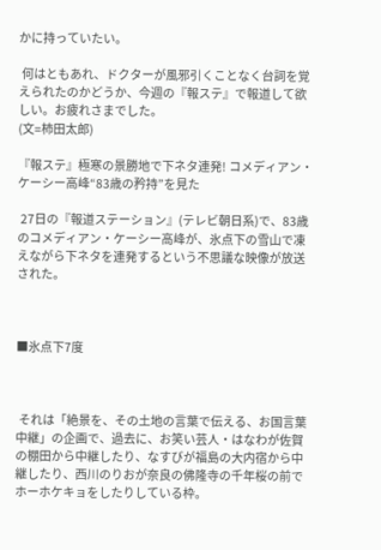かに持っていたい。

 何はともあれ、ドクターが風邪引くことなく台詞を覚えられたのかどうか、今週の『報ステ』で報道して欲しい。お疲れさまでした。
(文=柿田太郎)

『報ステ』極寒の景勝地で下ネタ連発! コメディアン・ケーシー高峰“83歳の矜持”を見た

 27日の『報道ステーション』(テレビ朝日系)で、83歳のコメディアン・ケーシー高峰が、氷点下の雪山で凍えながら下ネタを連発するという不思議な映像が放送された。



■氷点下7度



 それは「絶景を、その土地の言葉で伝える、お国言葉中継」の企画で、過去に、お笑い芸人・はなわが佐賀の棚田から中継したり、なすびが福島の大内宿から中継したり、西川のりおが奈良の佛隆寺の千年桜の前でホーホケキョをしたりしている枠。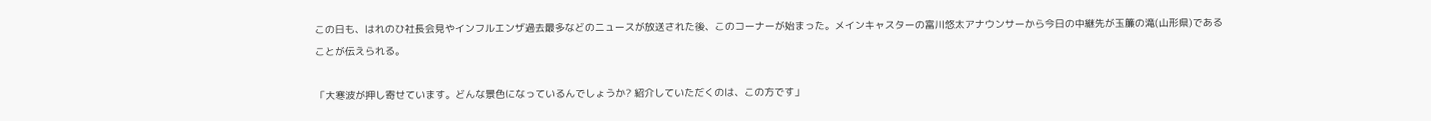この日も、はれのひ社長会見やインフルエンザ過去最多などのニュースが放送された後、このコーナーが始まった。メインキャスターの富川悠太アナウンサーから今日の中継先が玉簾の滝(山形県)であることが伝えられる。

「大寒波が押し寄せています。どんな景色になっているんでしょうか? 紹介していただくのは、この方です」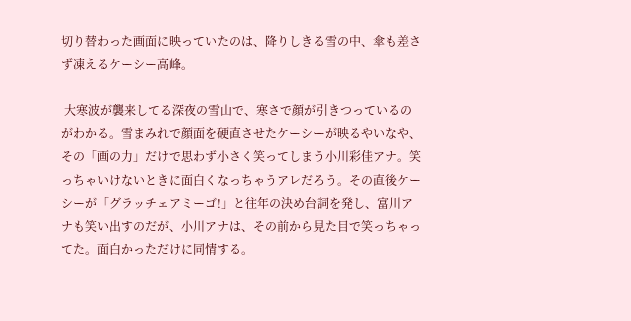切り替わった画面に映っていたのは、降りしきる雪の中、傘も差さず凍えるケーシー高峰。

 大寒波が襲来してる深夜の雪山で、寒さで顔が引きつっているのがわかる。雪まみれで顔面を硬直させたケーシーが映るやいなや、その「画の力」だけで思わず小さく笑ってしまう小川彩佳アナ。笑っちゃいけないときに面白くなっちゃうアレだろう。その直後ケーシーが「グラッチェアミーゴ!」と往年の決め台詞を発し、富川アナも笑い出すのだが、小川アナは、その前から見た目で笑っちゃってた。面白かっただけに同情する。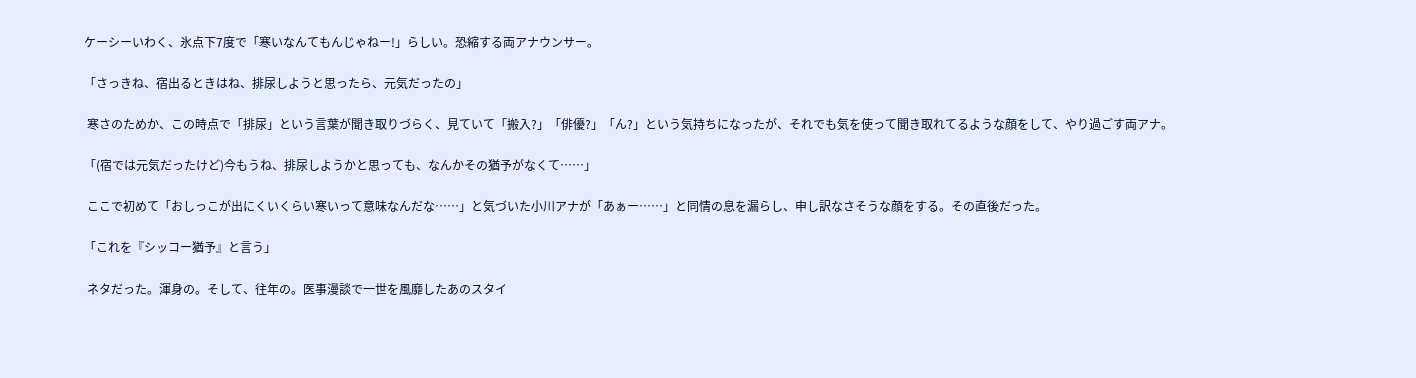ケーシーいわく、氷点下7度で「寒いなんてもんじゃねー!」らしい。恐縮する両アナウンサー。

「さっきね、宿出るときはね、排尿しようと思ったら、元気だったの」

 寒さのためか、この時点で「排尿」という言葉が聞き取りづらく、見ていて「搬入?」「俳優?」「ん?」という気持ちになったが、それでも気を使って聞き取れてるような顔をして、やり過ごす両アナ。

「(宿では元気だったけど)今もうね、排尿しようかと思っても、なんかその猶予がなくて……」

 ここで初めて「おしっこが出にくいくらい寒いって意味なんだな……」と気づいた小川アナが「あぁー……」と同情の息を漏らし、申し訳なさそうな顔をする。その直後だった。

「これを『シッコー猶予』と言う」

 ネタだった。渾身の。そして、往年の。医事漫談で一世を風靡したあのスタイ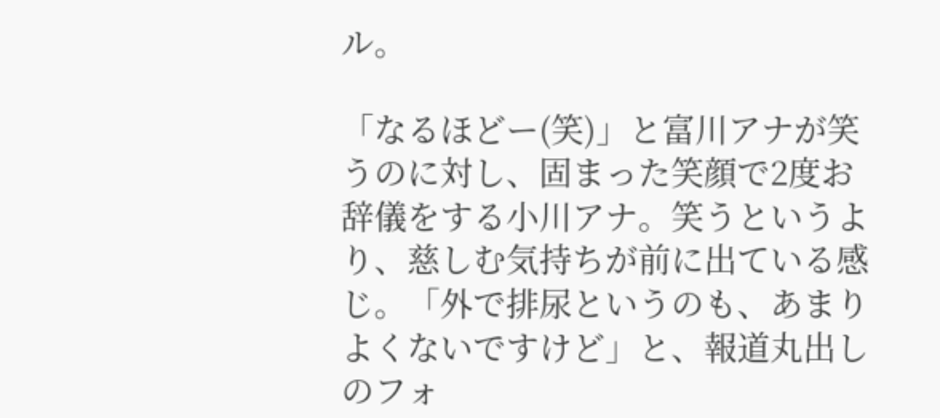ル。

「なるほどー(笑)」と富川アナが笑うのに対し、固まった笑顔で2度お辞儀をする小川アナ。笑うというより、慈しむ気持ちが前に出ている感じ。「外で排尿というのも、あまりよくないですけど」と、報道丸出しのフォ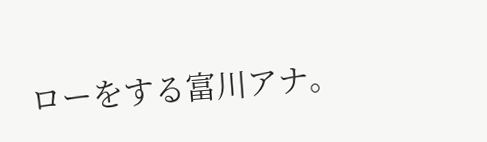ローをする富川アナ。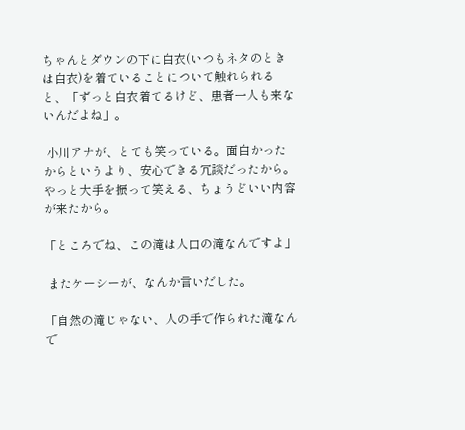ちゃんとダウンの下に白衣(いつもネタのときは白衣)を着ていることについて触れられると、「ずっと白衣着てるけど、患者一人も来ないんだよね」。

 小川アナが、とても笑っている。面白かったからというより、安心できる冗談だったから。やっと大手を振って笑える、ちょうどいい内容が来たから。

「ところでね、この滝は人口の滝なんですよ」

 またケーシーが、なんか言いだした。

「自然の滝じゃない、人の手で作られた滝なんで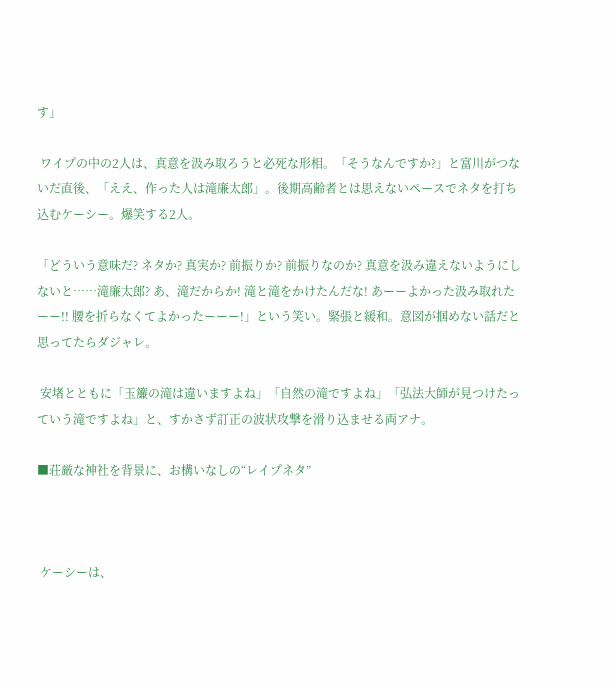す」

 ワイプの中の2人は、真意を汲み取ろうと必死な形相。「そうなんですか?」と富川がつないだ直後、「ええ、作った人は滝廉太郎」。後期高齢者とは思えないペースでネタを打ち込むケーシー。爆笑する2人。

「どういう意味だ? ネタか? 真実か? 前振りか? 前振りなのか? 真意を汲み違えないようにしないと……滝廉太郎? あ、滝だからか! 滝と滝をかけたんだな! あーーよかった汲み取れたーー!! 腰を折らなくてよかったーーー!」という笑い。緊張と緩和。意図が掴めない話だと思ってたらダジャレ。

 安堵とともに「玉簾の滝は違いますよね」「自然の滝ですよね」「弘法大師が見つけたっていう滝ですよね」と、すかさず訂正の波状攻撃を滑り込ませる両アナ。

■荘厳な神社を背景に、お構いなしの“レイプネタ”



 ケーシーは、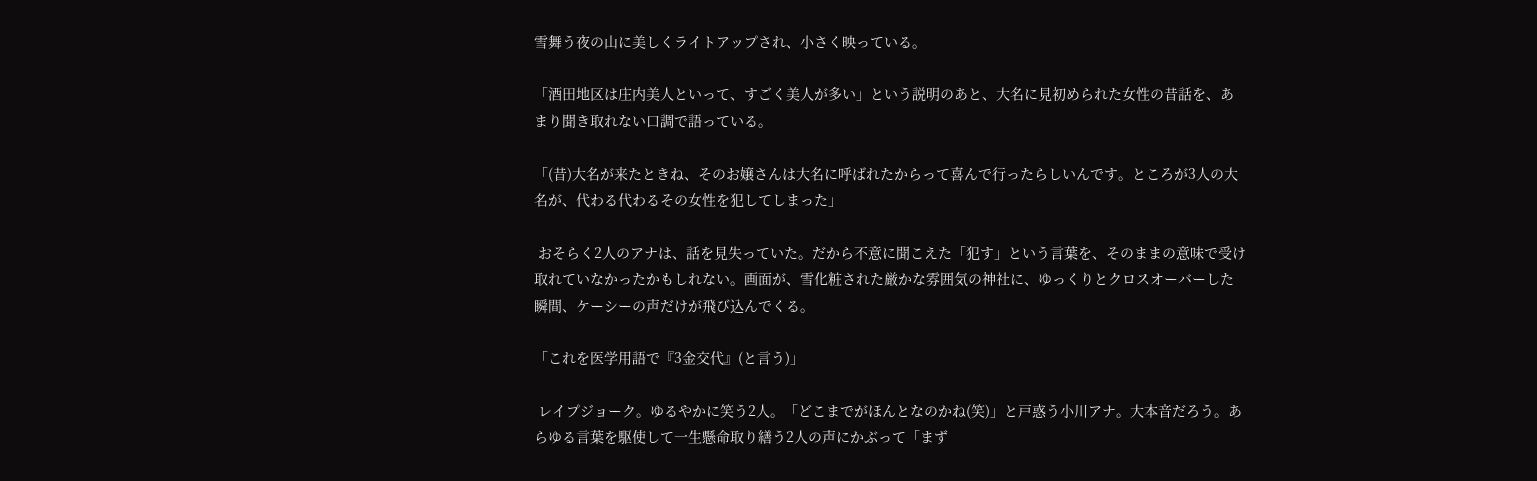雪舞う夜の山に美しくライトアップされ、小さく映っている。

「酒田地区は庄内美人といって、すごく美人が多い」という説明のあと、大名に見初められた女性の昔話を、あまり聞き取れない口調で語っている。

「(昔)大名が来たときね、そのお嬢さんは大名に呼ばれたからって喜んで行ったらしいんです。ところが3人の大名が、代わる代わるその女性を犯してしまった」

 おそらく2人のアナは、話を見失っていた。だから不意に聞こえた「犯す」という言葉を、そのままの意味で受け取れていなかったかもしれない。画面が、雪化粧された厳かな雰囲気の神社に、ゆっくりとクロスオーバーした瞬間、ケーシーの声だけが飛び込んでくる。

「これを医学用語で『3金交代』(と言う)」

 レイプジョーク。ゆるやかに笑う2人。「どこまでがほんとなのかね(笑)」と戸惑う小川アナ。大本音だろう。あらゆる言葉を駆使して一生懸命取り繕う2人の声にかぶって「まず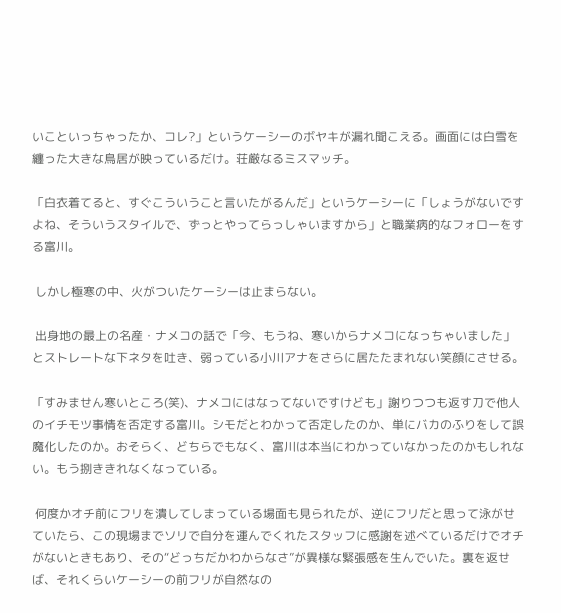いこといっちゃったか、コレ?」というケーシーのボヤキが漏れ聞こえる。画面には白雪を纏った大きな鳥居が映っているだけ。荘厳なるミスマッチ。

「白衣着てると、すぐこういうこと言いたがるんだ」というケーシーに「しょうがないですよね、そういうスタイルで、ずっとやってらっしゃいますから」と職業病的なフォローをする富川。

 しかし極寒の中、火がついたケーシーは止まらない。

 出身地の最上の名産・ナメコの話で「今、もうね、寒いからナメコになっちゃいました」とストレートな下ネタを吐き、弱っている小川アナをさらに居たたまれない笑顔にさせる。

「すみません寒いところ(笑)、ナメコにはなってないですけども」謝りつつも返す刀で他人のイチモツ事情を否定する富川。シモだとわかって否定したのか、単にバカのふりをして誤魔化したのか。おそらく、どちらでもなく、富川は本当にわかっていなかったのかもしれない。もう捌ききれなくなっている。

 何度かオチ前にフリを潰してしまっている場面も見られたが、逆にフリだと思って泳がせていたら、この現場までソリで自分を運んでくれたスタッフに感謝を述べているだけでオチがないときもあり、その“どっちだかわからなさ”が異様な緊張感を生んでいた。裏を返せば、それくらいケーシーの前フリが自然なの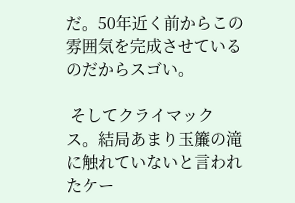だ。50年近く前からこの雰囲気を完成させているのだからスゴい。

 そしてクライマックス。結局あまり玉簾の滝に触れていないと言われたケー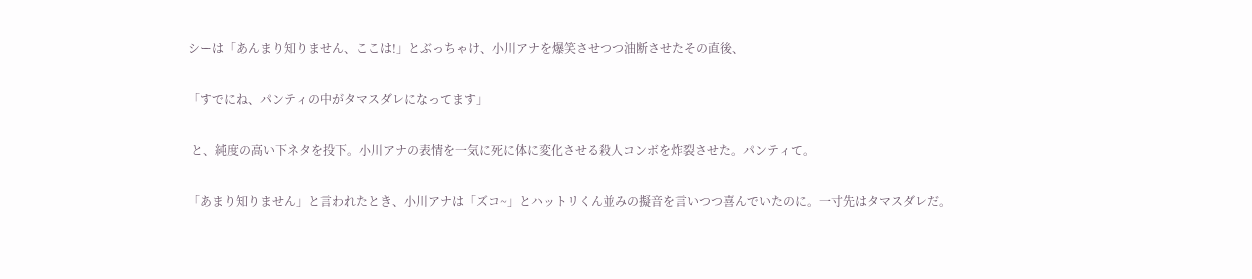シーは「あんまり知りません、ここは!」とぶっちゃけ、小川アナを爆笑させつつ油断させたその直後、

「すでにね、パンティの中がタマスダレになってます」

 と、純度の高い下ネタを投下。小川アナの表情を一気に死に体に変化させる殺人コンボを炸裂させた。パンティて。

「あまり知りません」と言われたとき、小川アナは「ズコ~」とハットリくん並みの擬音を言いつつ喜んでいたのに。一寸先はタマスダレだ。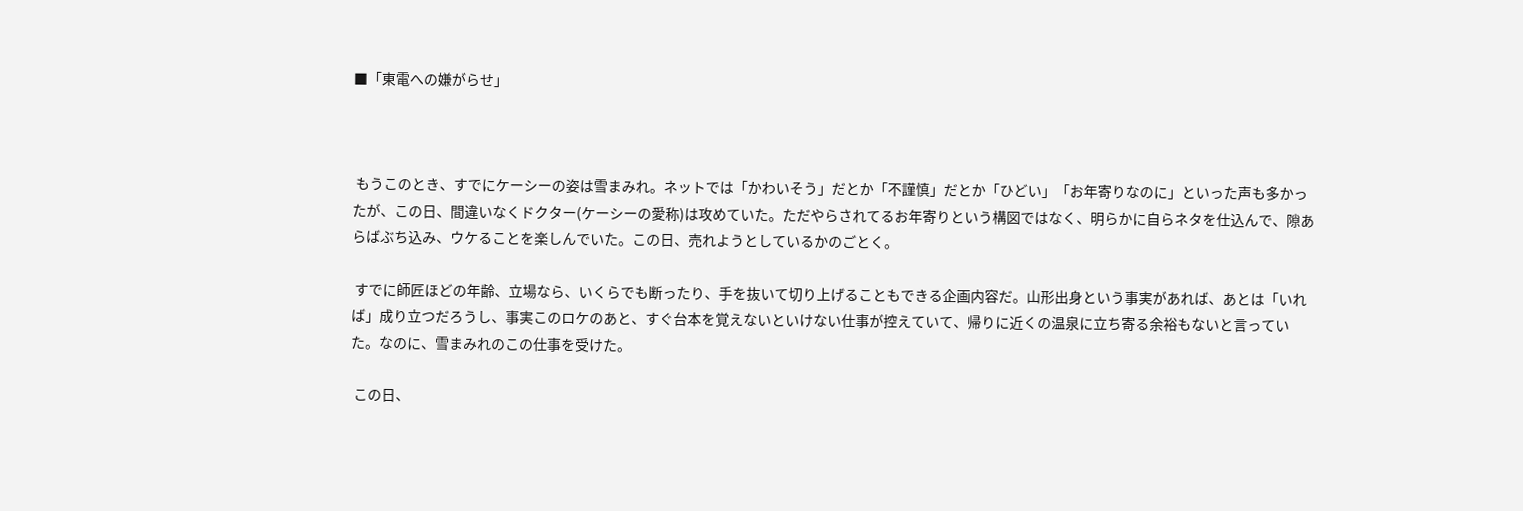■「東電への嫌がらせ」



 もうこのとき、すでにケーシーの姿は雪まみれ。ネットでは「かわいそう」だとか「不謹慎」だとか「ひどい」「お年寄りなのに」といった声も多かったが、この日、間違いなくドクター(ケーシーの愛称)は攻めていた。ただやらされてるお年寄りという構図ではなく、明らかに自らネタを仕込んで、隙あらばぶち込み、ウケることを楽しんでいた。この日、売れようとしているかのごとく。

 すでに師匠ほどの年齢、立場なら、いくらでも断ったり、手を抜いて切り上げることもできる企画内容だ。山形出身という事実があれば、あとは「いれば」成り立つだろうし、事実このロケのあと、すぐ台本を覚えないといけない仕事が控えていて、帰りに近くの温泉に立ち寄る余裕もないと言っていた。なのに、雪まみれのこの仕事を受けた。

 この日、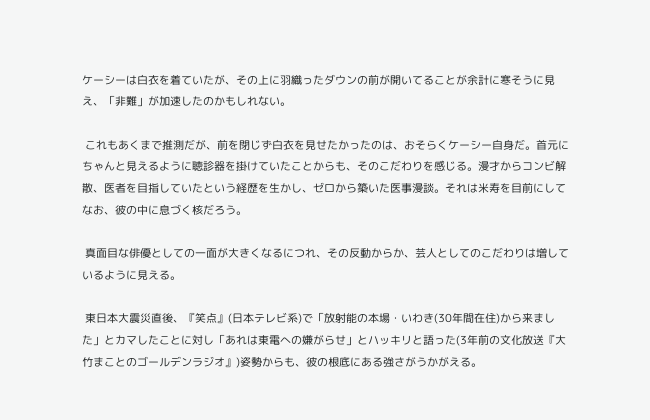ケーシーは白衣を着ていたが、その上に羽織ったダウンの前が開いてることが余計に寒そうに見え、「非難」が加速したのかもしれない。

 これもあくまで推測だが、前を閉じず白衣を見せたかったのは、おそらくケーシー自身だ。首元にちゃんと見えるように聴診器を掛けていたことからも、そのこだわりを感じる。漫才からコンビ解散、医者を目指していたという経歴を生かし、ゼロから築いた医事漫談。それは米寿を目前にしてなお、彼の中に息づく核だろう。

 真面目な俳優としての一面が大きくなるにつれ、その反動からか、芸人としてのこだわりは増しているように見える。

 東日本大震災直後、『笑点』(日本テレビ系)で「放射能の本場・いわき(30年間在住)から来ました」とカマしたことに対し「あれは東電への嫌がらせ」とハッキリと語った(3年前の文化放送『大竹まことのゴールデンラジオ』)姿勢からも、彼の根底にある強さがうかがえる。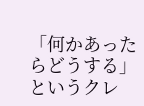「何かあったらどうする」というクレ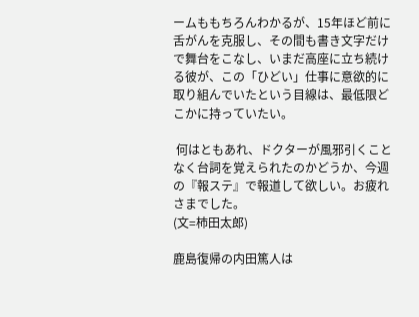ームももちろんわかるが、15年ほど前に舌がんを克服し、その間も書き文字だけで舞台をこなし、いまだ高座に立ち続ける彼が、この「ひどい」仕事に意欲的に取り組んでいたという目線は、最低限どこかに持っていたい。

 何はともあれ、ドクターが風邪引くことなく台詞を覚えられたのかどうか、今週の『報ステ』で報道して欲しい。お疲れさまでした。
(文=柿田太郎)

鹿島復帰の内田篤人は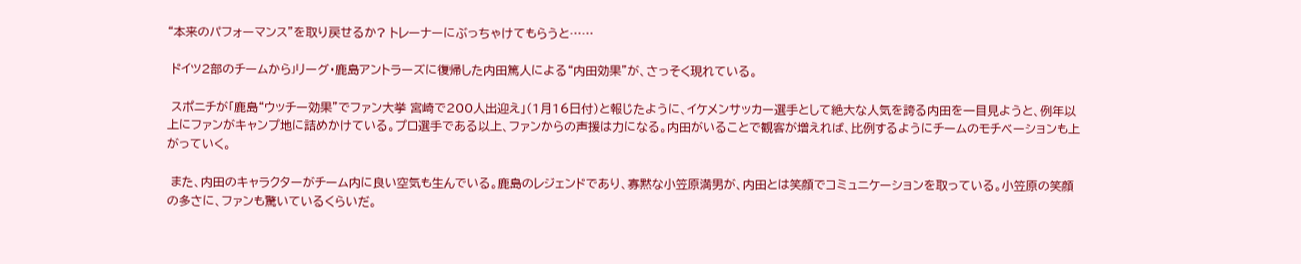“本来のパフォーマンス”を取り戻せるか? トレーナーにぶっちゃけてもらうと……

 ドイツ2部のチームからJリーグ・鹿島アントラーズに復帰した内田篤人による“内田効果”が、さっそく現れている。

 スポニチが「鹿島“ウッチー効果”でファン大挙 宮崎で200人出迎え」(1月16日付)と報じたように、イケメンサッカー選手として絶大な人気を誇る内田を一目見ようと、例年以上にファンがキャンプ地に詰めかけている。プロ選手である以上、ファンからの声援は力になる。内田がいることで観客が増えれば、比例するようにチームのモチベーションも上がっていく。

 また、内田のキャラクターがチーム内に良い空気も生んでいる。鹿島のレジェンドであり、寡黙な小笠原満男が、内田とは笑顔でコミュニケーションを取っている。小笠原の笑顔の多さに、ファンも驚いているくらいだ。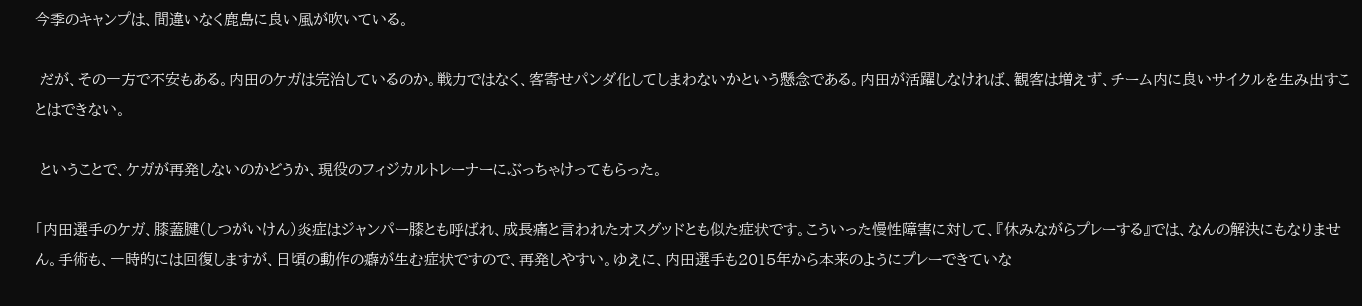今季のキャンプは、間違いなく鹿島に良い風が吹いている。

 だが、その一方で不安もある。内田のケガは完治しているのか。戦力ではなく、客寄せパンダ化してしまわないかという懸念である。内田が活躍しなければ、観客は増えず、チーム内に良いサイクルを生み出すことはできない。

 ということで、ケガが再発しないのかどうか、現役のフィジカルトレーナーにぶっちゃけってもらった。

「内田選手のケガ、膝蓋腱(しつがいけん)炎症はジャンパー膝とも呼ばれ、成長痛と言われたオスグッドとも似た症状です。こういった慢性障害に対して、『休みながらプレーする』では、なんの解決にもなりません。手術も、一時的には回復しますが、日頃の動作の癖が生む症状ですので、再発しやすい。ゆえに、内田選手も2015年から本来のようにプレーできていな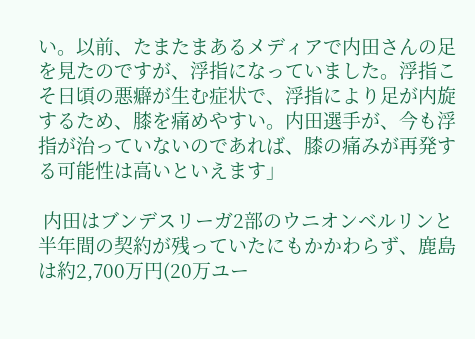い。以前、たまたまあるメディアで内田さんの足を見たのですが、浮指になっていました。浮指こそ日頃の悪癖が生む症状で、浮指により足が内旋するため、膝を痛めやすい。内田選手が、今も浮指が治っていないのであれば、膝の痛みが再発する可能性は高いといえます」

 内田はブンデスリーガ2部のウニオンベルリンと半年間の契約が残っていたにもかかわらず、鹿島は約2,700万円(20万ユー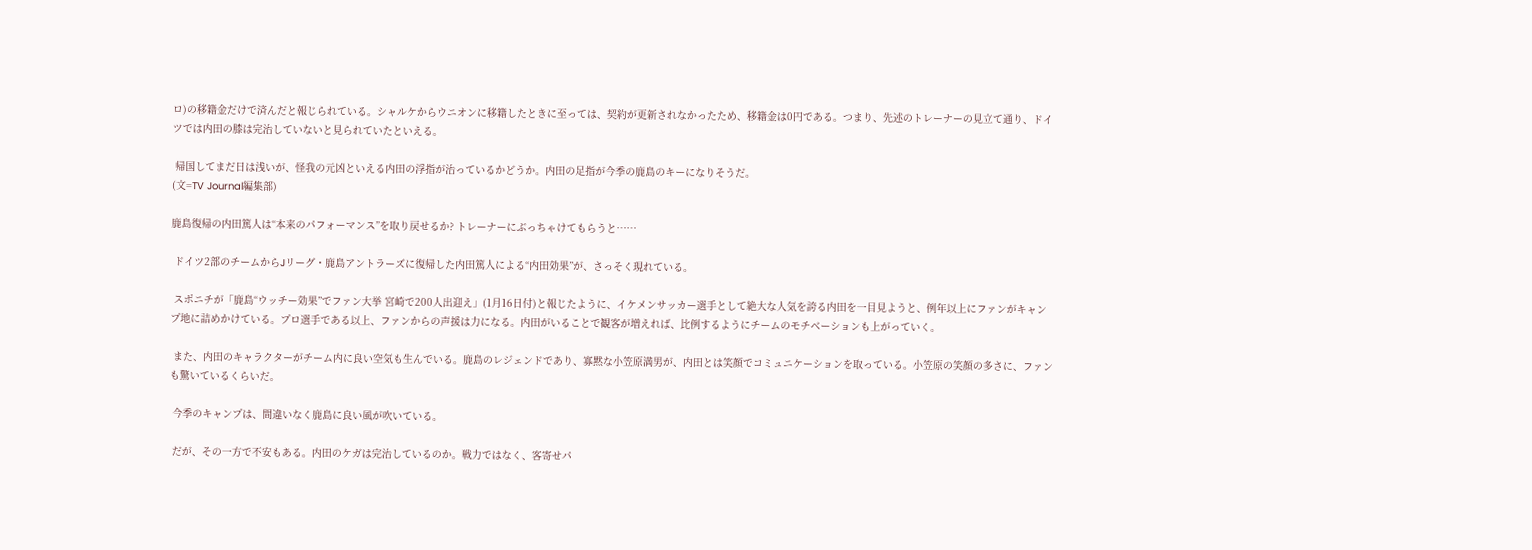ロ)の移籍金だけで済んだと報じられている。シャルケからウニオンに移籍したときに至っては、契約が更新されなかったため、移籍金は0円である。つまり、先述のトレーナーの見立て通り、ドイツでは内田の膝は完治していないと見られていたといえる。

 帰国してまだ日は浅いが、怪我の元凶といえる内田の浮指が治っているかどうか。内田の足指が今季の鹿島のキーになりそうだ。
(文=TV Journal編集部)

鹿島復帰の内田篤人は“本来のパフォーマンス”を取り戻せるか? トレーナーにぶっちゃけてもらうと……

 ドイツ2部のチームからJリーグ・鹿島アントラーズに復帰した内田篤人による“内田効果”が、さっそく現れている。

 スポニチが「鹿島“ウッチー効果”でファン大挙 宮崎で200人出迎え」(1月16日付)と報じたように、イケメンサッカー選手として絶大な人気を誇る内田を一目見ようと、例年以上にファンがキャンプ地に詰めかけている。プロ選手である以上、ファンからの声援は力になる。内田がいることで観客が増えれば、比例するようにチームのモチベーションも上がっていく。

 また、内田のキャラクターがチーム内に良い空気も生んでいる。鹿島のレジェンドであり、寡黙な小笠原満男が、内田とは笑顔でコミュニケーションを取っている。小笠原の笑顔の多さに、ファンも驚いているくらいだ。

 今季のキャンプは、間違いなく鹿島に良い風が吹いている。

 だが、その一方で不安もある。内田のケガは完治しているのか。戦力ではなく、客寄せパ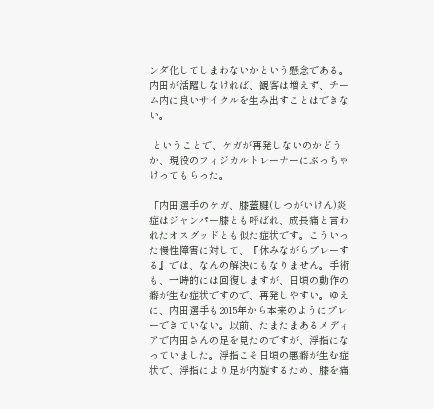ンダ化してしまわないかという懸念である。内田が活躍しなければ、観客は増えず、チーム内に良いサイクルを生み出すことはできない。

 ということで、ケガが再発しないのかどうか、現役のフィジカルトレーナーにぶっちゃけってもらった。

「内田選手のケガ、膝蓋腱(しつがいけん)炎症はジャンパー膝とも呼ばれ、成長痛と言われたオスグッドとも似た症状です。こういった慢性障害に対して、『休みながらプレーする』では、なんの解決にもなりません。手術も、一時的には回復しますが、日頃の動作の癖が生む症状ですので、再発しやすい。ゆえに、内田選手も2015年から本来のようにプレーできていない。以前、たまたまあるメディアで内田さんの足を見たのですが、浮指になっていました。浮指こそ日頃の悪癖が生む症状で、浮指により足が内旋するため、膝を痛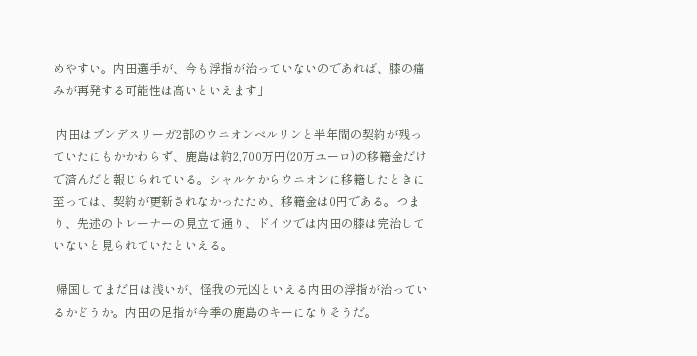めやすい。内田選手が、今も浮指が治っていないのであれば、膝の痛みが再発する可能性は高いといえます」

 内田はブンデスリーガ2部のウニオンベルリンと半年間の契約が残っていたにもかかわらず、鹿島は約2,700万円(20万ユーロ)の移籍金だけで済んだと報じられている。シャルケからウニオンに移籍したときに至っては、契約が更新されなかったため、移籍金は0円である。つまり、先述のトレーナーの見立て通り、ドイツでは内田の膝は完治していないと見られていたといえる。

 帰国してまだ日は浅いが、怪我の元凶といえる内田の浮指が治っているかどうか。内田の足指が今季の鹿島のキーになりそうだ。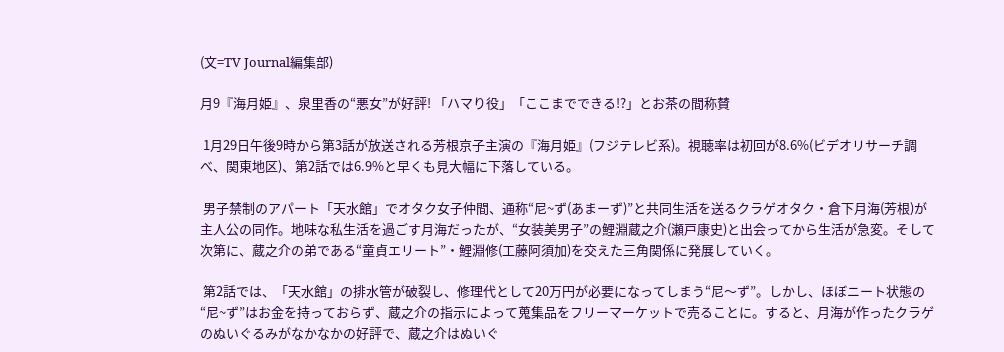(文=TV Journal編集部)

月9『海月姫』、泉里香の“悪女”が好評! 「ハマり役」「ここまでできる!?」とお茶の間称賛

 1月29日午後9時から第3話が放送される芳根京子主演の『海月姫』(フジテレビ系)。視聴率は初回が8.6%(ビデオリサーチ調べ、関東地区)、第2話では6.9%と早くも見大幅に下落している。

 男子禁制のアパート「天水館」でオタク女子仲間、通称“尼~ず(あまーず)”と共同生活を送るクラゲオタク・倉下月海(芳根)が主人公の同作。地味な私生活を過ごす月海だったが、“女装美男子”の鯉淵蔵之介(瀬戸康史)と出会ってから生活が急変。そして次第に、蔵之介の弟である“童貞エリート”・鯉淵修(工藤阿須加)を交えた三角関係に発展していく。

 第2話では、「天水館」の排水管が破裂し、修理代として20万円が必要になってしまう“尼〜ず”。しかし、ほぼニート状態の“尼~ず”はお金を持っておらず、蔵之介の指示によって蒐集品をフリーマーケットで売ることに。すると、月海が作ったクラゲのぬいぐるみがなかなかの好評で、蔵之介はぬいぐ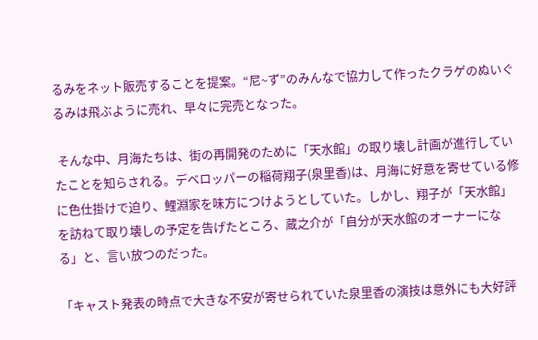るみをネット販売することを提案。“尼~ず”のみんなで協力して作ったクラゲのぬいぐるみは飛ぶように売れ、早々に完売となった。

 そんな中、月海たちは、街の再開発のために「天水館」の取り壊し計画が進行していたことを知らされる。デベロッパーの稲荷翔子(泉里香)は、月海に好意を寄せている修に色仕掛けで迫り、鯉淵家を味方につけようとしていた。しかし、翔子が「天水館」を訪ねて取り壊しの予定を告げたところ、蔵之介が「自分が天水館のオーナーになる」と、言い放つのだった。

「キャスト発表の時点で大きな不安が寄せられていた泉里香の演技は意外にも大好評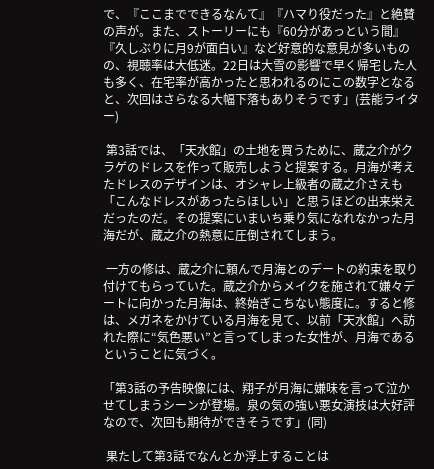で、『ここまでできるなんて』『ハマり役だった』と絶賛の声が。また、ストーリーにも『60分があっという間』『久しぶりに月9が面白い』など好意的な意見が多いものの、視聴率は大低迷。22日は大雪の影響で早く帰宅した人も多く、在宅率が高かったと思われるのにこの数字となると、次回はさらなる大幅下落もありそうです」(芸能ライター)

 第3話では、「天水館」の土地を買うために、蔵之介がクラゲのドレスを作って販売しようと提案する。月海が考えたドレスのデザインは、オシャレ上級者の蔵之介さえも「こんなドレスがあったらほしい」と思うほどの出来栄えだったのだ。その提案にいまいち乗り気になれなかった月海だが、蔵之介の熱意に圧倒されてしまう。

 一方の修は、蔵之介に頼んで月海とのデートの約束を取り付けてもらっていた。蔵之介からメイクを施されて嫌々デートに向かった月海は、終始ぎこちない態度に。すると修は、メガネをかけている月海を見て、以前「天水館」へ訪れた際に“気色悪い”と言ってしまった女性が、月海であるということに気づく。

「第3話の予告映像には、翔子が月海に嫌味を言って泣かせてしまうシーンが登場。泉の気の強い悪女演技は大好評なので、次回も期待ができそうです」(同)

 果たして第3話でなんとか浮上することは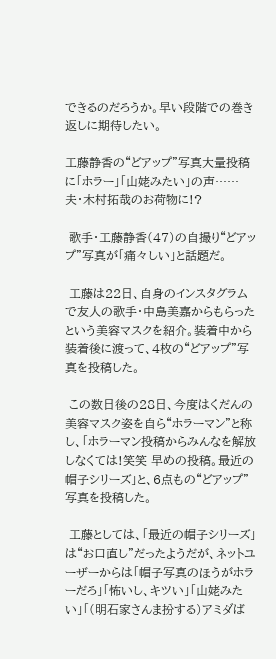できるのだろうか。早い段階での巻き返しに期待したい。

工藤静香の“どアップ”写真大量投稿に「ホラー」「山姥みたい」の声……夫・木村拓哉のお荷物に!?

 歌手・工藤静香(47)の自撮り“どアップ”写真が「痛々しい」と話題だ。

 工藤は22日、自身のインスタグラムで友人の歌手・中島美嘉からもらったという美容マスクを紹介。装着中から装着後に渡って、4枚の“どアップ”写真を投稿した。

 この数日後の28日、今度はくだんの美容マスク姿を自ら“ホラーマン”と称し、「ホラーマン投稿からみんなを解放しなくては!笑笑 早めの投稿。最近の帽子シリーズ」と、6点もの“どアップ”写真を投稿した。

 工藤としては、「最近の帽子シリーズ」は“お口直し”だったようだが、ネットユーザーからは「帽子写真のほうがホラーだろ」「怖いし、キツい」「山姥みたい」「(明石家さんま扮する)アミダば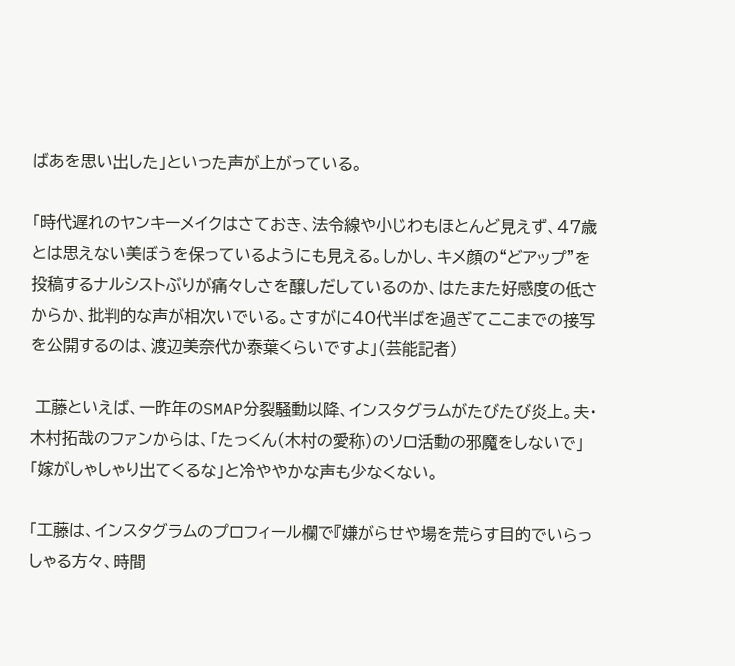ばあを思い出した」といった声が上がっている。

「時代遅れのヤンキーメイクはさておき、法令線や小じわもほとんど見えず、47歳とは思えない美ぼうを保っているようにも見える。しかし、キメ顔の“どアップ”を投稿するナルシストぶりが痛々しさを醸しだしているのか、はたまた好感度の低さからか、批判的な声が相次いでいる。さすがに40代半ばを過ぎてここまでの接写を公開するのは、渡辺美奈代か泰葉くらいですよ」(芸能記者)

 工藤といえば、一昨年のSMAP分裂騒動以降、インスタグラムがたびたび炎上。夫・木村拓哉のファンからは、「たっくん(木村の愛称)のソロ活動の邪魔をしないで」「嫁がしゃしゃり出てくるな」と冷ややかな声も少なくない。

「工藤は、インスタグラムのプロフィール欄で『嫌がらせや場を荒らす目的でいらっしゃる方々、時間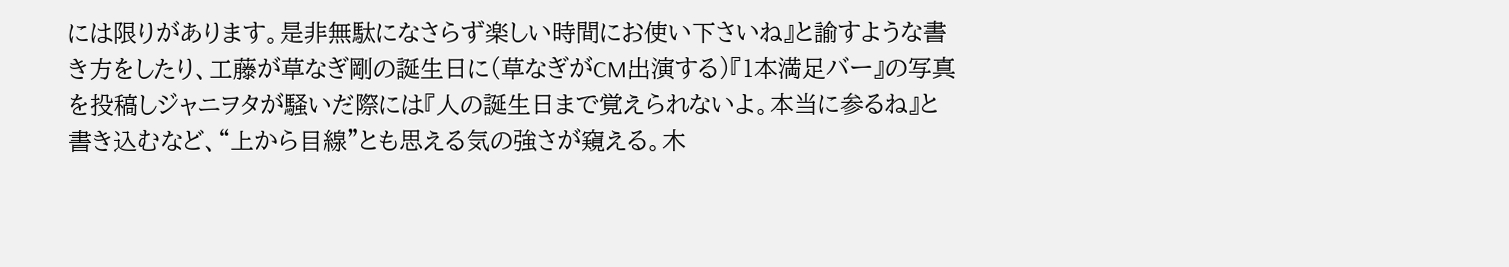には限りがあります。是非無駄になさらず楽しい時間にお使い下さいね』と諭すような書き方をしたり、工藤が草なぎ剛の誕生日に(草なぎがCM出演する)『1本満足バー』の写真を投稿しジャニヲタが騒いだ際には『人の誕生日まで覚えられないよ。本当に参るね』と書き込むなど、“上から目線”とも思える気の強さが窺える。木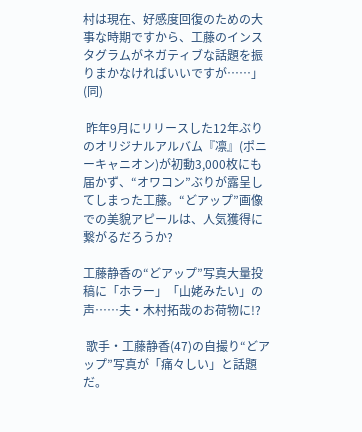村は現在、好感度回復のための大事な時期ですから、工藤のインスタグラムがネガティブな話題を振りまかなければいいですが……」(同)

 昨年9月にリリースした12年ぶりのオリジナルアルバム『凛』(ポニーキャニオン)が初動3,000枚にも届かず、“オワコン”ぶりが露呈してしまった工藤。“どアップ”画像での美貌アピールは、人気獲得に繋がるだろうか?

工藤静香の“どアップ”写真大量投稿に「ホラー」「山姥みたい」の声……夫・木村拓哉のお荷物に!?

 歌手・工藤静香(47)の自撮り“どアップ”写真が「痛々しい」と話題だ。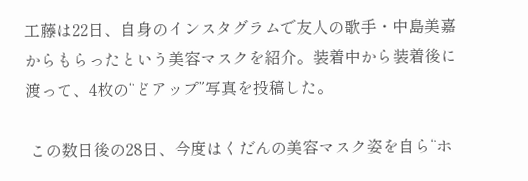工藤は22日、自身のインスタグラムで友人の歌手・中島美嘉からもらったという美容マスクを紹介。装着中から装着後に渡って、4枚の“どアップ”写真を投稿した。

 この数日後の28日、今度はくだんの美容マスク姿を自ら“ホ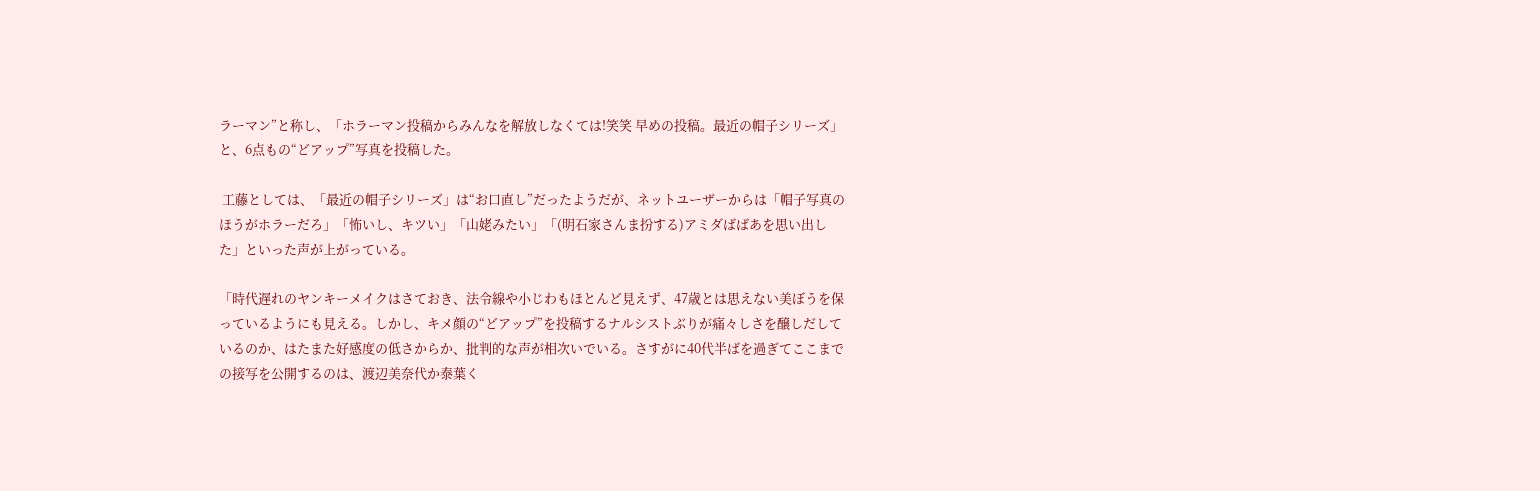ラーマン”と称し、「ホラーマン投稿からみんなを解放しなくては!笑笑 早めの投稿。最近の帽子シリーズ」と、6点もの“どアップ”写真を投稿した。

 工藤としては、「最近の帽子シリーズ」は“お口直し”だったようだが、ネットユーザーからは「帽子写真のほうがホラーだろ」「怖いし、キツい」「山姥みたい」「(明石家さんま扮する)アミダばばあを思い出した」といった声が上がっている。

「時代遅れのヤンキーメイクはさておき、法令線や小じわもほとんど見えず、47歳とは思えない美ぼうを保っているようにも見える。しかし、キメ顔の“どアップ”を投稿するナルシストぶりが痛々しさを醸しだしているのか、はたまた好感度の低さからか、批判的な声が相次いでいる。さすがに40代半ばを過ぎてここまでの接写を公開するのは、渡辺美奈代か泰葉く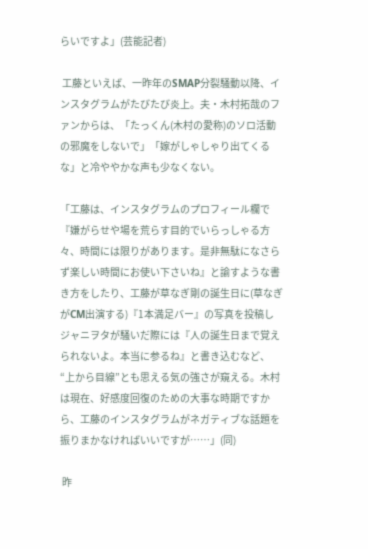らいですよ」(芸能記者)

 工藤といえば、一昨年のSMAP分裂騒動以降、インスタグラムがたびたび炎上。夫・木村拓哉のファンからは、「たっくん(木村の愛称)のソロ活動の邪魔をしないで」「嫁がしゃしゃり出てくるな」と冷ややかな声も少なくない。

「工藤は、インスタグラムのプロフィール欄で『嫌がらせや場を荒らす目的でいらっしゃる方々、時間には限りがあります。是非無駄になさらず楽しい時間にお使い下さいね』と諭すような書き方をしたり、工藤が草なぎ剛の誕生日に(草なぎがCM出演する)『1本満足バー』の写真を投稿しジャニヲタが騒いだ際には『人の誕生日まで覚えられないよ。本当に参るね』と書き込むなど、“上から目線”とも思える気の強さが窺える。木村は現在、好感度回復のための大事な時期ですから、工藤のインスタグラムがネガティブな話題を振りまかなければいいですが……」(同)

 昨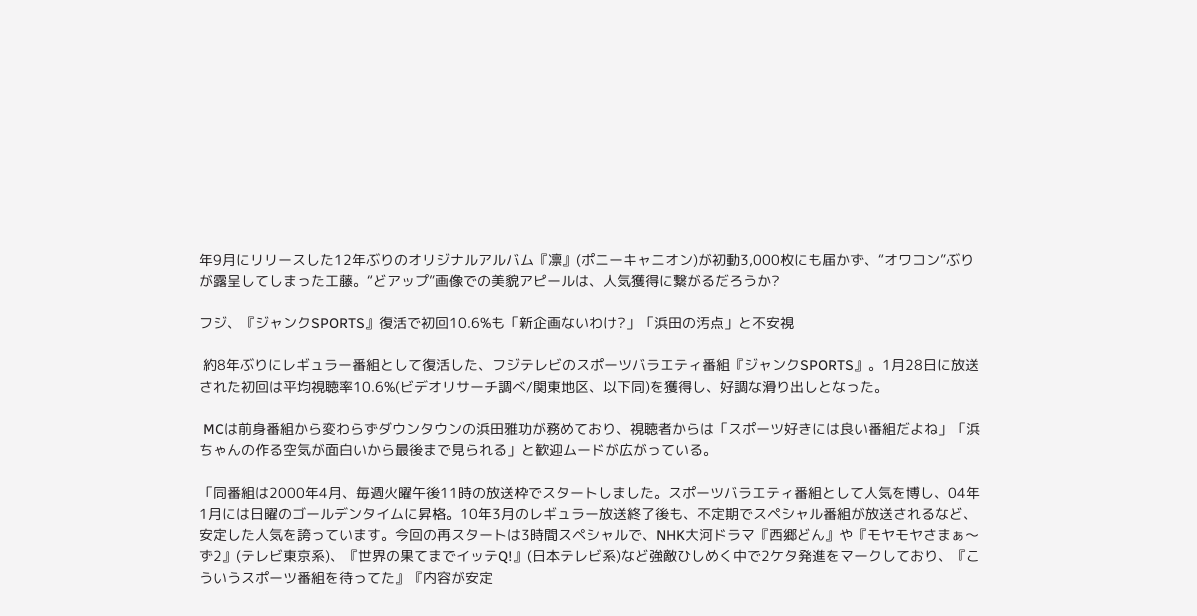年9月にリリースした12年ぶりのオリジナルアルバム『凛』(ポニーキャニオン)が初動3,000枚にも届かず、“オワコン”ぶりが露呈してしまった工藤。“どアップ”画像での美貌アピールは、人気獲得に繋がるだろうか?

フジ、『ジャンクSPORTS』復活で初回10.6%も「新企画ないわけ?」「浜田の汚点」と不安視

 約8年ぶりにレギュラー番組として復活した、フジテレビのスポーツバラエティ番組『ジャンクSPORTS』。1月28日に放送された初回は平均視聴率10.6%(ビデオリサーチ調べ/関東地区、以下同)を獲得し、好調な滑り出しとなった。

 MCは前身番組から変わらずダウンタウンの浜田雅功が務めており、視聴者からは「スポーツ好きには良い番組だよね」「浜ちゃんの作る空気が面白いから最後まで見られる」と歓迎ムードが広がっている。

「同番組は2000年4月、毎週火曜午後11時の放送枠でスタートしました。スポーツバラエティ番組として人気を博し、04年1月には日曜のゴールデンタイムに昇格。10年3月のレギュラー放送終了後も、不定期でスペシャル番組が放送されるなど、安定した人気を誇っています。今回の再スタートは3時間スペシャルで、NHK大河ドラマ『西郷どん』や『モヤモヤさまぁ〜ず2』(テレビ東京系)、『世界の果てまでイッテQ!』(日本テレビ系)など強敵ひしめく中で2ケタ発進をマークしており、『こういうスポーツ番組を待ってた』『内容が安定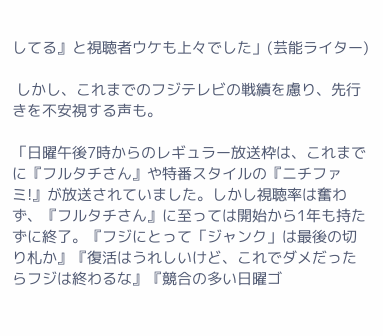してる』と視聴者ウケも上々でした」(芸能ライター)

 しかし、これまでのフジテレビの戦績を慮り、先行きを不安視する声も。

「日曜午後7時からのレギュラー放送枠は、これまでに『フルタチさん』や特番スタイルの『ニチファミ!』が放送されていました。しかし視聴率は奮わず、『フルタチさん』に至っては開始から1年も持たずに終了。『フジにとって「ジャンク」は最後の切り札か』『復活はうれしいけど、これでダメだったらフジは終わるな』『競合の多い日曜ゴ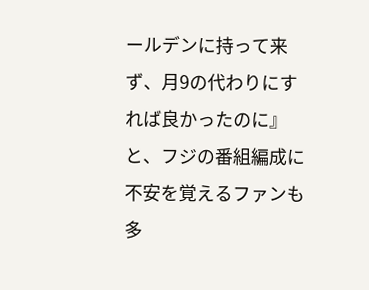ールデンに持って来ず、月9の代わりにすれば良かったのに』と、フジの番組編成に不安を覚えるファンも多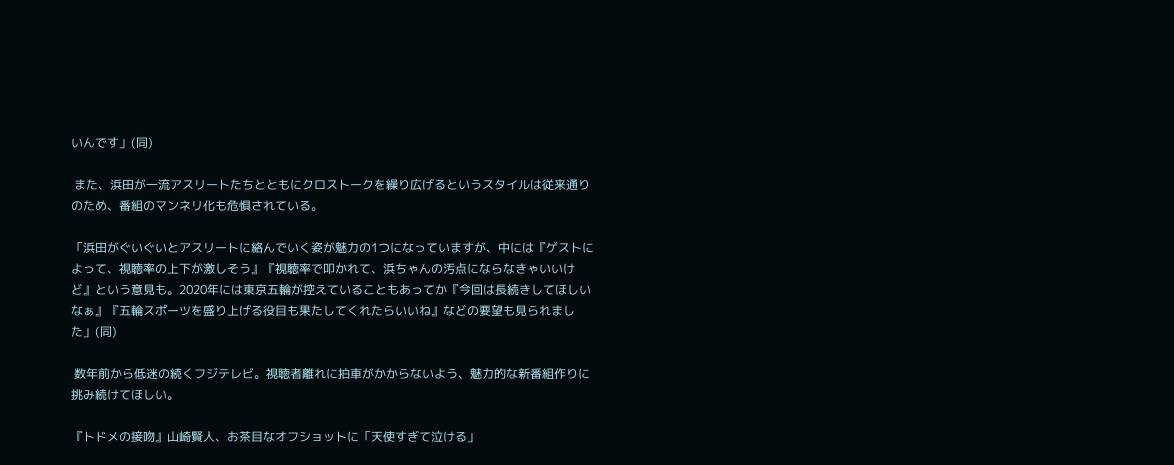いんです」(同)

 また、浜田が一流アスリートたちとともにクロストークを繰り広げるというスタイルは従来通りのため、番組のマンネリ化も危惧されている。

「浜田がぐいぐいとアスリートに絡んでいく姿が魅力の1つになっていますが、中には『ゲストによって、視聴率の上下が激しそう』『視聴率で叩かれて、浜ちゃんの汚点にならなきゃいいけど』という意見も。2020年には東京五輪が控えていることもあってか『今回は長続きしてほしいなぁ』『五輪スポーツを盛り上げる役目も果たしてくれたらいいね』などの要望も見られました」(同)

 数年前から低迷の続くフジテレビ。視聴者離れに拍車がかからないよう、魅力的な新番組作りに挑み続けてほしい。

『トドメの接吻』山崎賢人、お茶目なオフショットに「天使すぎて泣ける」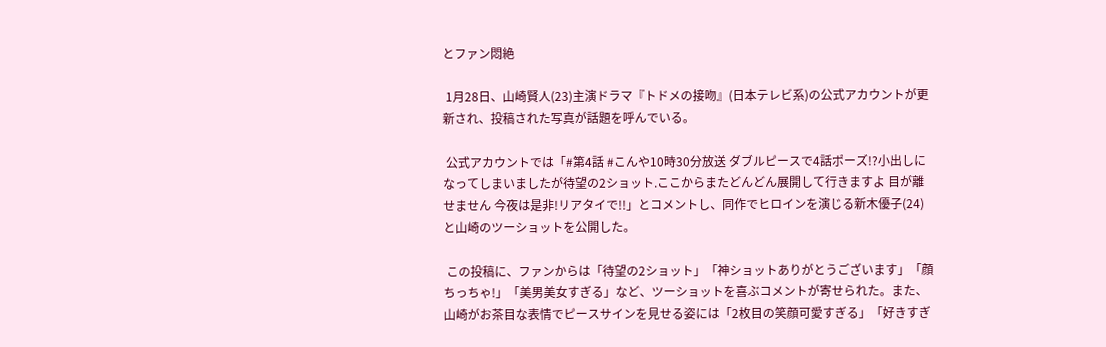とファン悶絶

 1月28日、山崎賢人(23)主演ドラマ『トドメの接吻』(日本テレビ系)の公式アカウントが更新され、投稿された写真が話題を呼んでいる。

 公式アカウントでは「#第4話 #こんや10時30分放送 ダブルピースで4話ポーズ!?小出しになってしまいましたが待望の2ショット.ここからまたどんどん展開して行きますよ 目が離せません 今夜は是非!リアタイで!!」とコメントし、同作でヒロインを演じる新木優子(24)と山崎のツーショットを公開した。

 この投稿に、ファンからは「待望の2ショット」「神ショットありがとうございます」「顔ちっちゃ!」「美男美女すぎる」など、ツーショットを喜ぶコメントが寄せられた。また、山崎がお茶目な表情でピースサインを見せる姿には「2枚目の笑顔可愛すぎる」「好きすぎ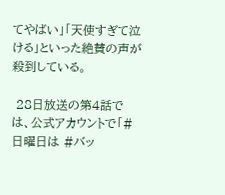てやばい」「天使すぎて泣ける」といった絶賛の声が殺到している。

 28日放送の第4話では、公式アカウントで「#日曜日は #バッ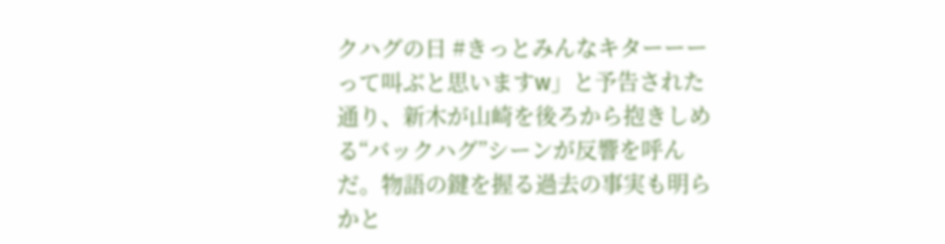クハグの日 #きっとみんなキターーーって叫ぶと思いますw」と予告された通り、新木が山崎を後ろから抱きしめる“バックハグ”シーンが反響を呼んだ。物語の鍵を握る過去の事実も明らかと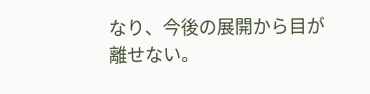なり、今後の展開から目が離せない。